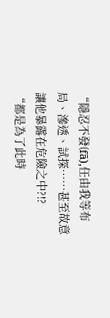“隱忍不發(fā),任由我等布局、滲透、試探……甚至故意讓他暴露在危險之中?!?
“都是為了此時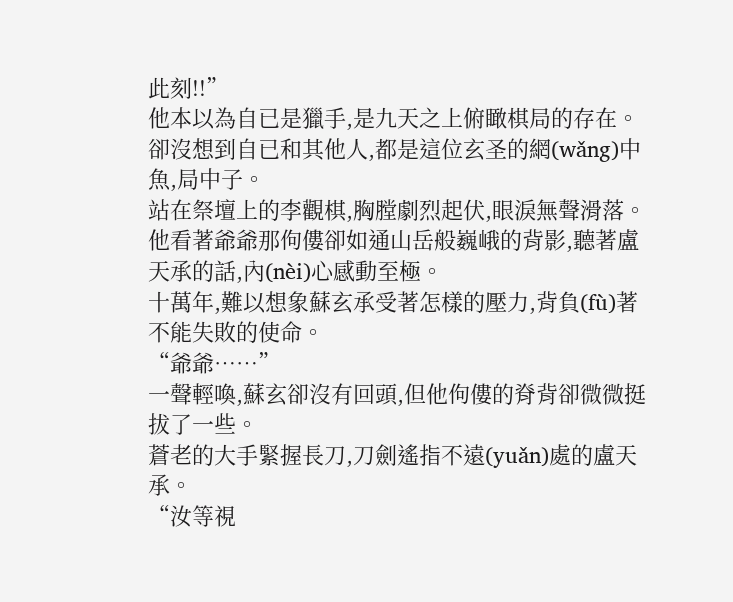此刻!!”
他本以為自已是獵手,是九天之上俯瞰棋局的存在。
卻沒想到自已和其他人,都是這位玄圣的網(wǎng)中魚,局中子。
站在祭壇上的李觀棋,胸膛劇烈起伏,眼淚無聲滑落。
他看著爺爺那佝僂卻如通山岳般巍峨的背影,聽著盧天承的話,內(nèi)心感動至極。
十萬年,難以想象蘇玄承受著怎樣的壓力,背負(fù)著不能失敗的使命。
“爺爺……”
一聲輕喚,蘇玄卻沒有回頭,但他佝僂的脊背卻微微挺拔了一些。
蒼老的大手緊握長刀,刀劍遙指不遠(yuǎn)處的盧天承。
“汝等視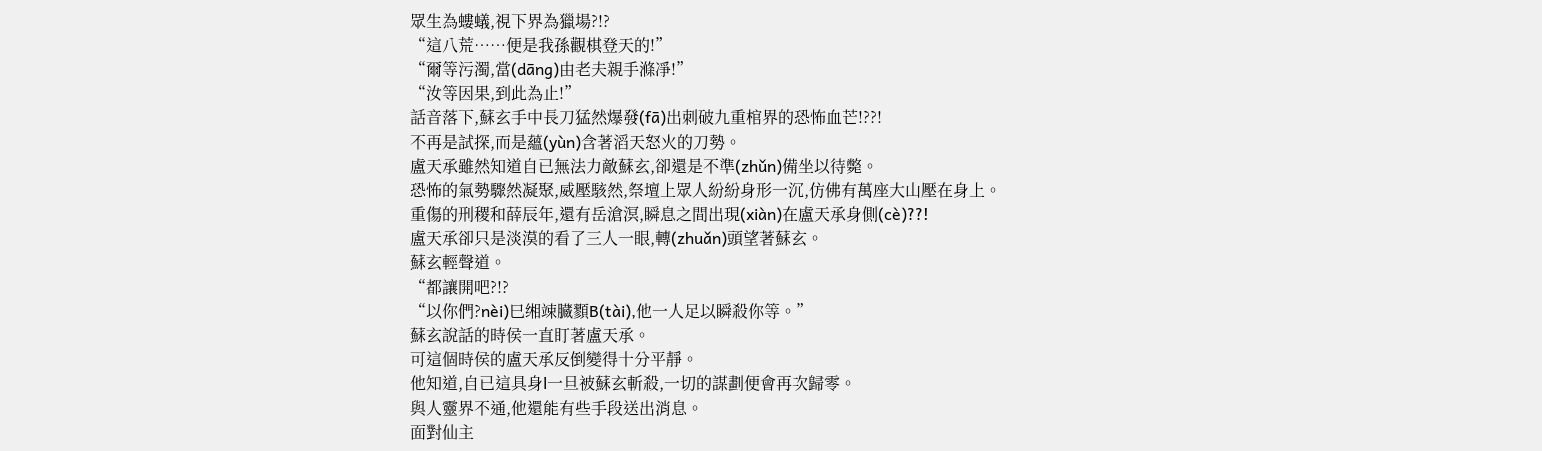眾生為螻蟻,視下界為獵場?!?
“這八荒……便是我孫觀棋登天的!”
“爾等污濁,當(dāng)由老夫親手滌凈!”
“汝等因果,到此為止!”
話音落下,蘇玄手中長刀猛然爆發(fā)出刺破九重棺界的恐怖血芒!??!
不再是試探,而是蘊(yùn)含著滔天怒火的刀勢。
盧天承雖然知道自已無法力敵蘇玄,卻還是不準(zhǔn)備坐以待斃。
恐怖的氣勢驟然凝聚,威壓駭然,祭壇上眾人紛紛身形一沉,仿佛有萬座大山壓在身上。
重傷的刑稷和薛辰年,還有岳滄溟,瞬息之間出現(xiàn)在盧天承身側(cè)??!
盧天承卻只是淡漠的看了三人一眼,轉(zhuǎn)頭望著蘇玄。
蘇玄輕聲道。
“都讓開吧?!?
“以你們?nèi)巳缃竦臓顟B(tài),他一人足以瞬殺你等。”
蘇玄說話的時侯一直盯著盧天承。
可這個時侯的盧天承反倒變得十分平靜。
他知道,自已這具身l一旦被蘇玄斬殺,一切的謀劃便會再次歸零。
與人靈界不通,他還能有些手段送出消息。
面對仙主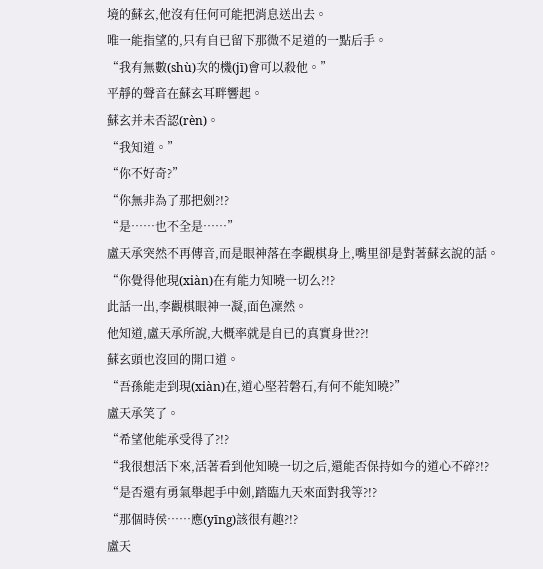境的蘇玄,他沒有任何可能把消息送出去。
唯一能指望的,只有自已留下那微不足道的一點后手。
“我有無數(shù)次的機(jī)會可以殺他。”
平靜的聲音在蘇玄耳畔響起。
蘇玄并未否認(rèn)。
“我知道。”
“你不好奇?”
“你無非為了那把劍?!?
“是……也不全是……”
盧天承突然不再傳音,而是眼神落在李觀棋身上,嘴里卻是對著蘇玄說的話。
“你覺得他現(xiàn)在有能力知曉一切么?!?
此話一出,李觀棋眼神一凝,面色凜然。
他知道,盧天承所說,大概率就是自已的真實身世??!
蘇玄頭也沒回的開口道。
“吾孫能走到現(xiàn)在,道心堅若磐石,有何不能知曉?”
盧天承笑了。
“希望他能承受得了?!?
“我很想活下來,活著看到他知曉一切之后,還能否保持如今的道心不碎?!?
“是否還有勇氣舉起手中劍,踏臨九天來面對我等?!?
“那個時侯……應(yīng)該很有趣?!?
盧天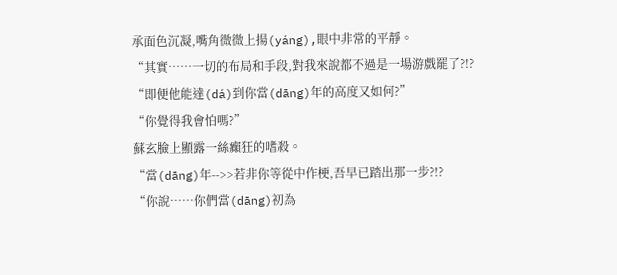承面色沉凝,嘴角微微上揚(yáng),眼中非常的平靜。
“其實……一切的布局和手段,對我來說都不過是一場游戲罷了?!?
“即便他能達(dá)到你當(dāng)年的高度又如何?”
“你覺得我會怕嗎?”
蘇玄臉上顯露一絲癲狂的嗜殺。
“當(dāng)年-->>若非你等從中作梗,吾早已踏出那一步?!?
“你說……你們當(dāng)初為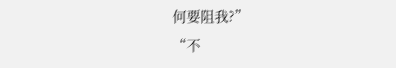何要阻我?”
“不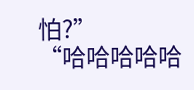怕?”
“哈哈哈哈哈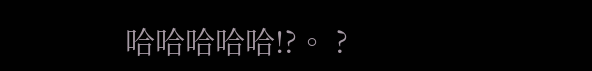哈哈哈哈哈!?。 ?